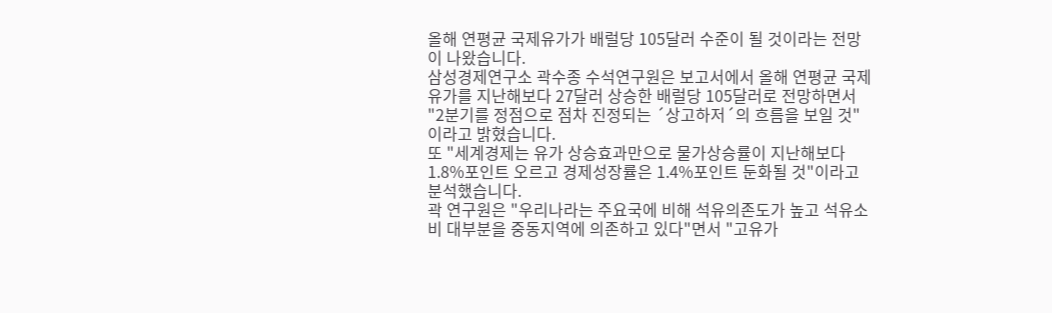올해 연평균 국제유가가 배럴당 105달러 수준이 될 것이라는 전망이 나왔습니다.
삼성경제연구소 곽수종 수석연구원은 보고서에서 올해 연평균 국제유가를 지난해보다 27달러 상승한 배럴당 105달러로 전망하면서 "2분기를 정점으로 점차 진정되는 ´상고하저´의 흐름을 보일 것"이라고 밝혔습니다.
또 "세계경제는 유가 상승효과만으로 물가상승률이 지난해보다 1.8%포인트 오르고 경제성장률은 1.4%포인트 둔화될 것"이라고 분석했습니다.
곽 연구원은 "우리나라는 주요국에 비해 석유의존도가 높고 석유소비 대부분을 중동지역에 의존하고 있다"면서 "고유가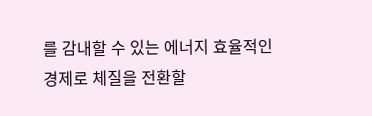를 감내할 수 있는 에너지 효율적인 경제로 체질을 전환할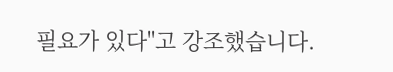필요가 있다"고 강조했습니다.